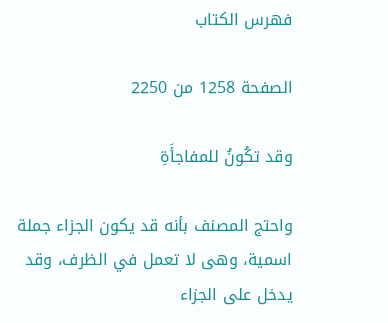فهرس الكتاب

الصفحة 1258 من 2250

وقد تكُونُ للمفاجأَةِ

واحتج المصنف بأنه قد يكون الجزاء جملة اسمية، وهى لا تعمل في الظرف، وقد يدخل على الجزاء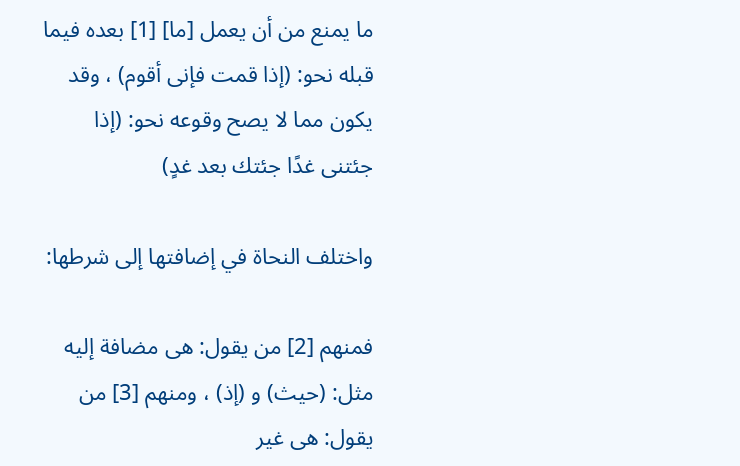ما يمنع من أن يعمل [ما] [1] بعده فيما قبله نحو: (إذا قمت فإنى أقوم) ، وقد يكون مما لا يصح وقوعه نحو: (إذا جئتنى غدًا جئتك بعد غدٍ)

واختلف النحاة في إضافتها إلى شرطها:

فمنهم [2] من يقول: هى مضافة إليه مثل: (حيث) و (إذ) ، ومنهم [3] من يقول: هى غير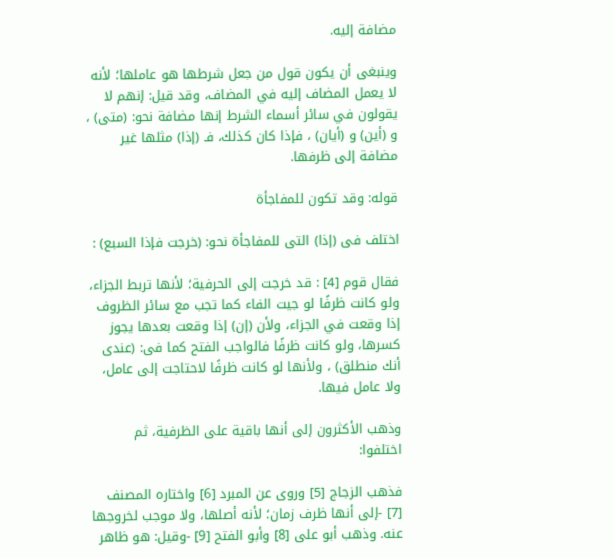مضافة إليه.

وينبغى أن يكون قول من جعل شرطها هو عاملها؛ لأنه لا يعمل المضاف إليه في المضاف، وقد قيل: إنهم لا يقولون في سائر أسماء الشرط إنها مضافة نحو: (متى) ، و (أين) و (أيان) ، فإذا كان كذلك، فـ (إذا) مثلها غير مضافة إلى ظرفها.

قوله: وقد تكون للمفاجأة

اختلف فى (إذا) التى للمفاجأة نحو: (خرجت فإذا السبع) :

فقال قوم [4] : قد خرجت إلى الحرفية؛ لأنها تربط الجزاء، ولو كانت ظرفًا لو جيت الفاء كما تجب مع سائر الظروف إذا وقعت في الجزاء، ولأن (إن) إذا وقعت بعدها يجوز كسرها، ولو كانت ظرفًا فالواجب الفتح كما فى: (عندى أنك منطلق) ، ولأنها لو كانت ظرفًا لاحتاجت إلى عامل، ولا عامل فيها.

وذهب الأكثرون إلى أنها باقية على الظرفية، ثم اختلفوا:

فذهب الزجاج [5] وروى عن المبرد [6] واختاره المصنف [7] -إلى أنها ظرف زمان؛ لأنه أصلها، ولا موجب لخروجها عنه. وذهب أبو على [8] وأبو الفتح [9] -وقيل: هو ظاهر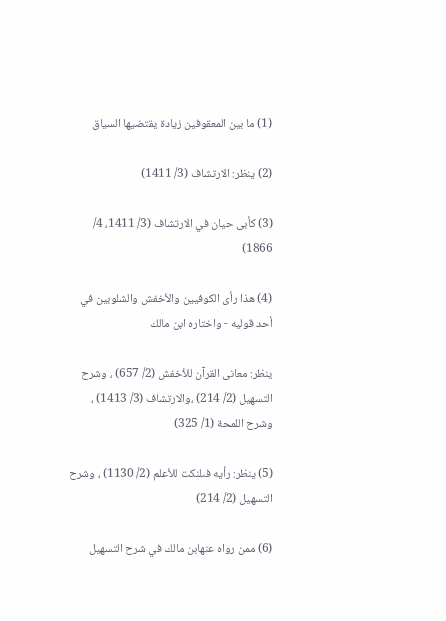(1) ما بين المعقوفين زيادة يقتضيها السياق

(2) ينظر: الارتشاف (3/ 1411)

(3) كأبى حيان في الارتشاف (3/ 1411، 4/ 1866)

(4) هذا رأى الكوفيين والأخفش والشلوبين في أحد قوليه - واختاره ابن مالك

ينظر: معانى القرآن للأخفش (2/ 657) ، وشرح التسهيل (2/ 214) ،والارتشاف (3/ 1413) ، وشرح اللمحة (1/ 325)

(5) ينظر: رأيه فىلنكت للأعلم (2/ 1130) ، وشرح التسهيل (2/ 214)

(6) ممن رواه عنهابن مالك في شرح التسهيل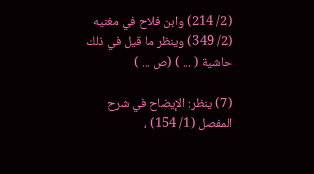(2/ 214) وابن فلاح في مغنيه (2/ 349) وينظر ما قيل في ذلك حاشية ( ... ) (ص ... )

(7) ينظر: الإيضاح في شرح المفصل (1/ 154) ،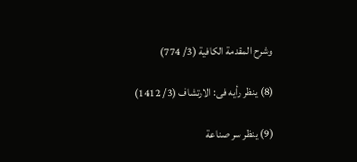وشرح المقدمة الكافية (3/ 774)

(8) ينظر رأيه فى: الارتشاف (3/ 1412)

(9) ينظر سر صناعة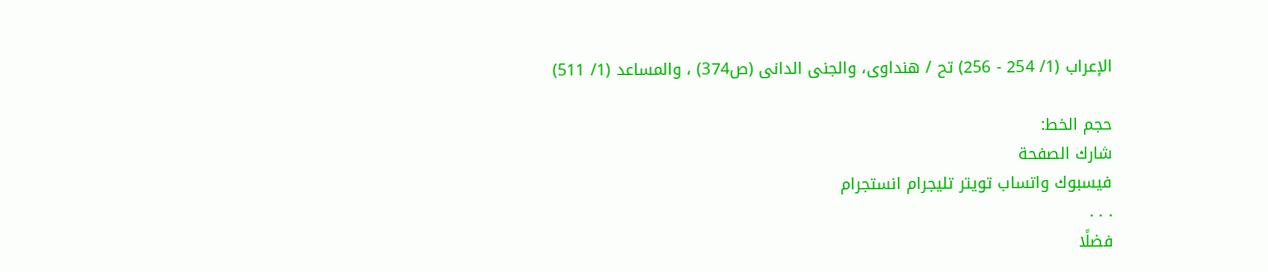الإعراب (1/ 254 - 256) تح / هنداوى، والجنى الدانى (ص374) ، والمساعد (1/ 511)

حجم الخط:
شارك الصفحة
فيسبوك واتساب تويتر تليجرام انستجرام
. . .
فضلًا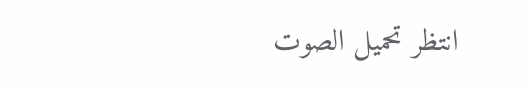انتظر تحميل الصوت